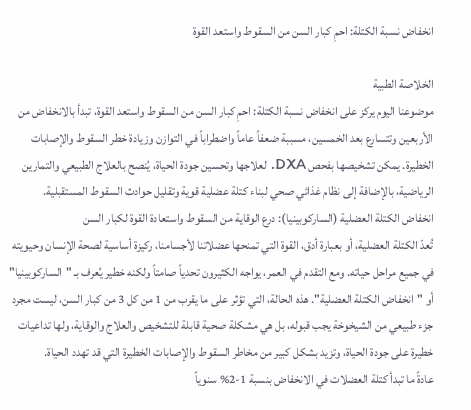انخفاض نسبة الكتلة: احمِ كبار السن من السقوط واستعد القوة

الخلاصة الطبية
موضوعنا اليوم يركز على انخفاض نسبة الكتلة: احمِ كبار السن من السقوط واستعد القوة، تبدأ بالانخفاض من الأربعين وتتسارع بعد الخمسين، مسببة ضعفاً عاماً واضطراباً في التوازن وزيادة خطر السقوط والإصابات الخطيرة. يمكن تشخيصها بفحص DXA. لعلاجها وتحسين جودة الحياة، يُنصح بالعلاج الطبيعي والتمارين الرياضية، بالإضافة إلى نظام غذائي صحي لبناء كتلة عضلية قوية وتقليل حوادث السقوط المستقبلية.
انخفاض الكتلة العضلية (الساركوبينيا): درع الوقاية من السقوط واستعادة القوة لكبار السن
تُعدّ الكتلة العضلية، أو بعبارة أدق، القوة التي تمنحها عضلاتنا لأجسامنا، ركيزة أساسية لصحة الإنسان وحيويته في جميع مراحل حياته. ومع التقدم في العمر، يواجه الكثيرون تحدياً صامتاً ولكنه خطير يُعرف بـ "الساركوبينيا" أو "انخفاض الكتلة العضلية". هذه الحالة، التي تؤثر على ما يقرب من 1 من كل 3 من كبار السن، ليست مجرد جزء طبيعي من الشيخوخة يجب قبوله، بل هي مشكلة صحية قابلة للتشخيص والعلاج والوقاية، ولها تداعيات خطيرة على جودة الحياة، وتزيد بشكل كبير من مخاطر السقوط والإصابات الخطيرة التي قد تهدد الحياة.
عادةً ما تبدأ كتلة العضلات في الانخفاض بنسبة 1-2% سنوياً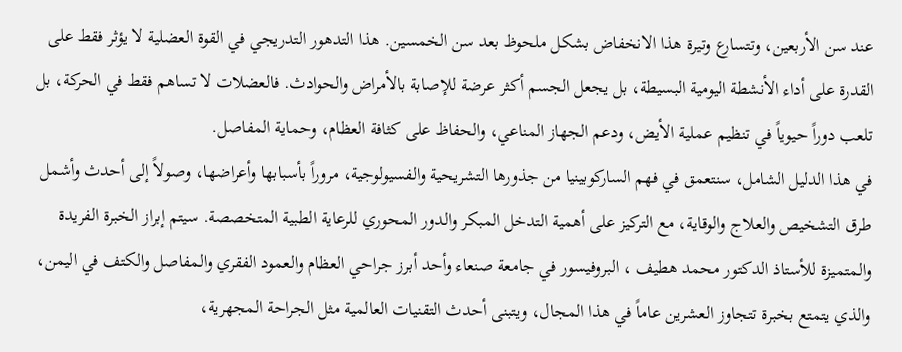عند سن الأربعين، وتتسارع وتيرة هذا الانخفاض بشكل ملحوظ بعد سن الخمسين. هذا التدهور التدريجي في القوة العضلية لا يؤثر فقط على القدرة على أداء الأنشطة اليومية البسيطة، بل يجعل الجسم أكثر عرضة للإصابة بالأمراض والحوادث. فالعضلات لا تساهم فقط في الحركة، بل تلعب دوراً حيوياً في تنظيم عملية الأيض، ودعم الجهاز المناعي، والحفاظ على كثافة العظام، وحماية المفاصل.
في هذا الدليل الشامل، سنتعمق في فهم الساركوبينيا من جذورها التشريحية والفسيولوجية، مروراً بأسبابها وأعراضها، وصولاً إلى أحدث وأشمل طرق التشخيص والعلاج والوقاية، مع التركيز على أهمية التدخل المبكر والدور المحوري للرعاية الطبية المتخصصة. سيتم إبراز الخبرة الفريدة والمتميزة للأستاذ الدكتور محمد هطيف ، البروفيسور في جامعة صنعاء وأحد أبرز جراحي العظام والعمود الفقري والمفاصل والكتف في اليمن، والذي يتمتع بخبرة تتجاوز العشرين عاماً في هذا المجال، ويتبنى أحدث التقنيات العالمية مثل الجراحة المجهرية،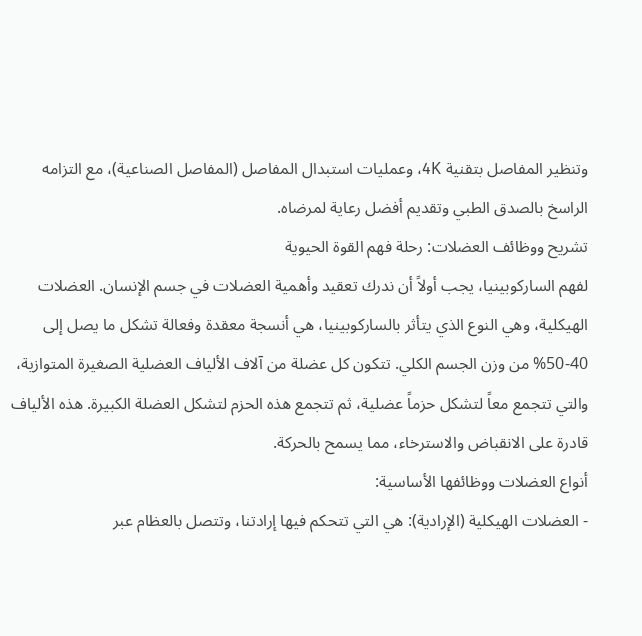وتنظير المفاصل بتقنية 4K، وعمليات استبدال المفاصل (المفاصل الصناعية)، مع التزامه الراسخ بالصدق الطبي وتقديم أفضل رعاية لمرضاه.
تشريح ووظائف العضلات: رحلة فهم القوة الحيوية
لفهم الساركوبينيا، يجب أولاً أن ندرك تعقيد وأهمية العضلات في جسم الإنسان. العضلات الهيكلية، وهي النوع الذي يتأثر بالساركوبينيا، هي أنسجة معقدة وفعالة تشكل ما يصل إلى 40-50% من وزن الجسم الكلي. تتكون كل عضلة من آلاف الألياف العضلية الصغيرة المتوازية، والتي تتجمع معاً لتشكل حزماً عضلية، ثم تتجمع هذه الحزم لتشكل العضلة الكبيرة. هذه الألياف قادرة على الانقباض والاسترخاء، مما يسمح بالحركة.
أنواع العضلات ووظائفها الأساسية:
- العضلات الهيكلية (الإرادية): هي التي تتحكم فيها إرادتنا، وتتصل بالعظام عبر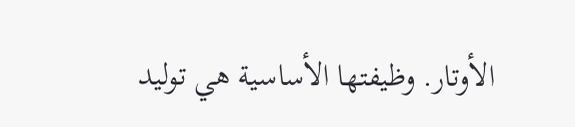الأوتار. وظيفتها الأساسية هي توليد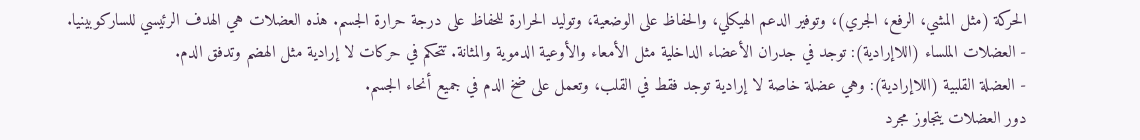الحركة (مثل المشي، الرفع، الجري)، وتوفير الدعم الهيكلي، والحفاظ على الوضعية، وتوليد الحرارة للحفاظ على درجة حرارة الجسم. هذه العضلات هي الهدف الرئيسي للساركوبينيا.
- العضلات الملساء (اللاإرادية): توجد في جدران الأعضاء الداخلية مثل الأمعاء والأوعية الدموية والمثانة. تتحكم في حركات لا إرادية مثل الهضم وتدفق الدم.
- العضلة القلبية (اللاإرادية): وهي عضلة خاصة لا إرادية توجد فقط في القلب، وتعمل على ضخ الدم في جميع أنحاء الجسم.
دور العضلات يتجاوز مجرد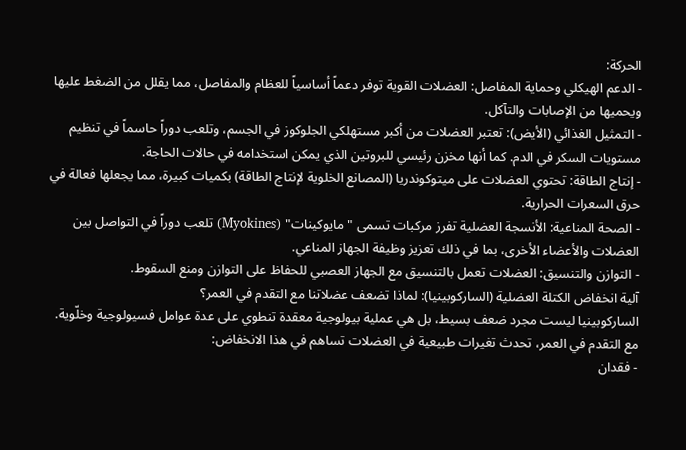الحركة:
- الدعم الهيكلي وحماية المفاصل: العضلات القوية توفر دعماً أساسياً للعظام والمفاصل، مما يقلل من الضغط عليها ويحميها من الإصابات والتآكل.
- التمثيل الغذائي (الأيض): تعتبر العضلات من أكبر مستهلكي الجلوكوز في الجسم، وتلعب دوراً حاسماً في تنظيم مستويات السكر في الدم. كما أنها مخزن رئيسي للبروتين الذي يمكن استخدامه في حالات الحاجة.
- إنتاج الطاقة: تحتوي العضلات على ميتوكوندريا (المصانع الخلوية لإنتاج الطاقة) بكميات كبيرة، مما يجعلها فعالة في حرق السعرات الحرارية.
- الصحة المناعية: الأنسجة العضلية تفرز مركبات تسمى "مايوكينات" (Myokines) تلعب دوراً في التواصل بين العضلات والأعضاء الأخرى، بما في ذلك تعزيز وظيفة الجهاز المناعي.
- التوازن والتنسيق: العضلات تعمل بالتنسيق مع الجهاز العصبي للحفاظ على التوازن ومنع السقوط.
آلية انخفاض الكتلة العضلية (الساركوبينيا): لماذا تضعف عضلاتنا مع التقدم في العمر؟
الساركوبينيا ليست مجرد ضعف بسيط، بل هي عملية بيولوجية معقدة تنطوي على عدة عوامل فسيولوجية وخلّوية. مع التقدم في العمر، تحدث تغيرات طبيعية في العضلات تساهم في هذا الانخفاض:
- فقدان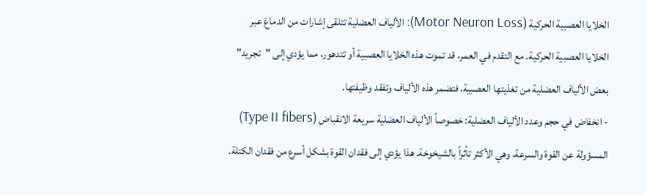الخلايا العصبية الحركية (Motor Neuron Loss): الألياف العضلية تتلقى إشارات من الدماغ عبر الخلايا العصبية الحركية. مع التقدم في العمر، قد تموت هذه الخلايا العصبية أو تتدهور، مما يؤدي إلى "تجريد" بعض الألياف العضلية من تغذيتها العصبية، فتضمر هذه الألياف وتفقد وظيفتها.
- انخفاض في حجم وعدد الألياف العضلية: خصوصاً الألياف العضلية سريعة الانقباض (Type II fibers) المسؤولة عن القوة والسرعة، وهي الأكثر تأثراً بالشيخوخة. هذا يؤدي إلى فقدان القوة بشكل أسرع من فقدان الكتلة.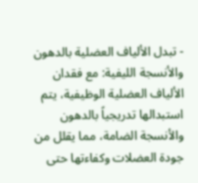- تبدل الألياف العضلية بالدهون والأنسجة الليفية: مع فقدان الألياف العضلية الوظيفية، يتم استبدالها تدريجياً بالدهون والأنسجة الضامة، مما يقلل من جودة العضلات وكفاءتها حتى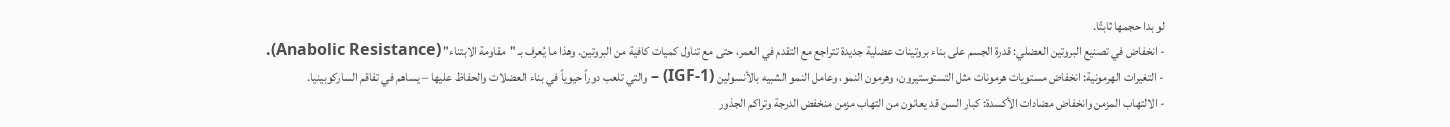لو بدا حجمها ثابتًا.
- انخفاض في تصنيع البروتين العضلي: قدرة الجسم على بناء بروتينات عضلية جديدة تتراجع مع التقدم في العمر، حتى مع تناول كميات كافية من البروتين. وهذا ما يُعرف بـ "مقاومة الابتناء" (Anabolic Resistance).
- التغيرات الهرمونية: انخفاض مستويات هرمونات مثل التستوستيرون، وهرمون النمو، وعامل النمو الشبيه بالأنسولين (IGF-1) – والتي تلعب دوراً حيوياً في بناء العضلات والحفاظ عليها – يساهم في تفاقم الساركوبينيا.
- الالتهاب المزمن وانخفاض مضادات الأكسدة: كبار السن قد يعانون من التهاب مزمن منخفض الدرجة وتراكم الجذور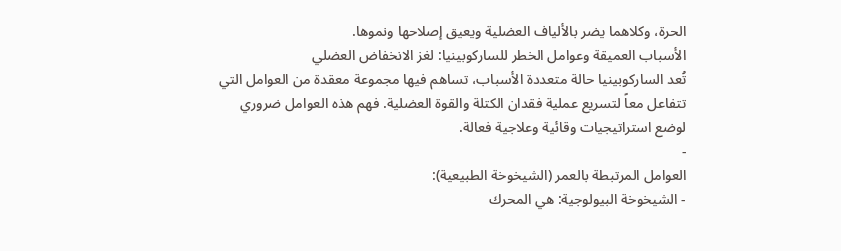الحرة، وكلاهما يضر بالألياف العضلية ويعيق إصلاحها ونموها.
الأسباب العميقة وعوامل الخطر للساركوبينيا: لغز الانخفاض العضلي
تُعد الساركوبينيا حالة متعددة الأسباب، تساهم فيها مجموعة معقدة من العوامل التي تتفاعل معاً لتسريع عملية فقدان الكتلة والقوة العضلية. فهم هذه العوامل ضروري لوضع استراتيجيات وقائية وعلاجية فعالة.
-
العوامل المرتبطة بالعمر (الشيخوخة الطبيعية):
- الشيخوخة البيولوجية: هي المحرك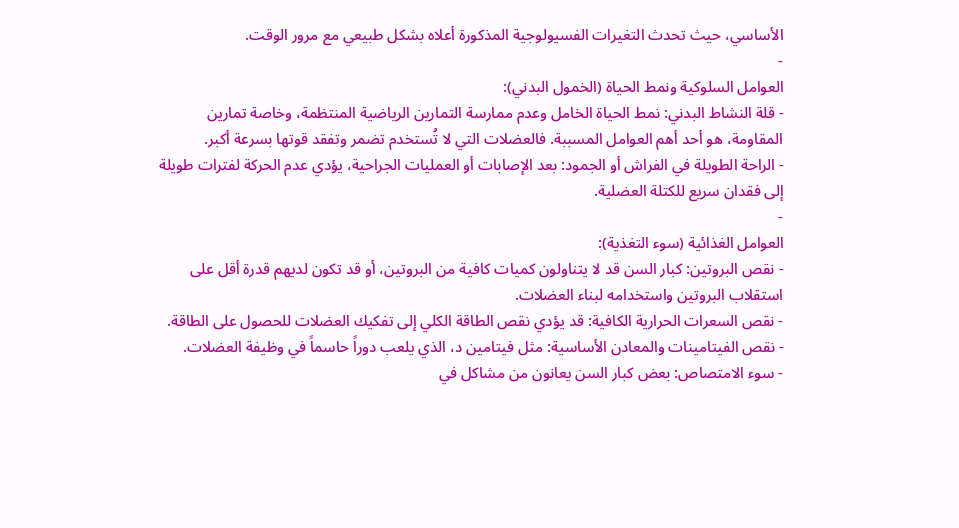الأساسي، حيث تحدث التغيرات الفسيولوجية المذكورة أعلاه بشكل طبيعي مع مرور الوقت.
-
العوامل السلوكية ونمط الحياة (الخمول البدني):
- قلة النشاط البدني: نمط الحياة الخامل وعدم ممارسة التمارين الرياضية المنتظمة، وخاصة تمارين المقاومة، هو أحد أهم العوامل المسببة. فالعضلات التي لا تُستخدم تضمر وتفقد قوتها بسرعة أكبر.
- الراحة الطويلة في الفراش أو الجمود: بعد الإصابات أو العمليات الجراحية، يؤدي عدم الحركة لفترات طويلة إلى فقدان سريع للكتلة العضلية.
-
العوامل الغذائية (سوء التغذية):
- نقص البروتين: كبار السن قد لا يتناولون كميات كافية من البروتين، أو قد تكون لديهم قدرة أقل على استقلاب البروتين واستخدامه لبناء العضلات.
- نقص السعرات الحرارية الكافية: قد يؤدي نقص الطاقة الكلي إلى تفكيك العضلات للحصول على الطاقة.
- نقص الفيتامينات والمعادن الأساسية: مثل فيتامين د، الذي يلعب دوراً حاسماً في وظيفة العضلات.
- سوء الامتصاص: بعض كبار السن يعانون من مشاكل في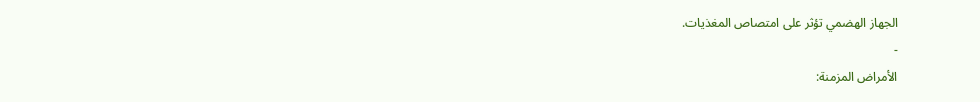الجهاز الهضمي تؤثر على امتصاص المغذيات.
-
الأمراض المزمنة: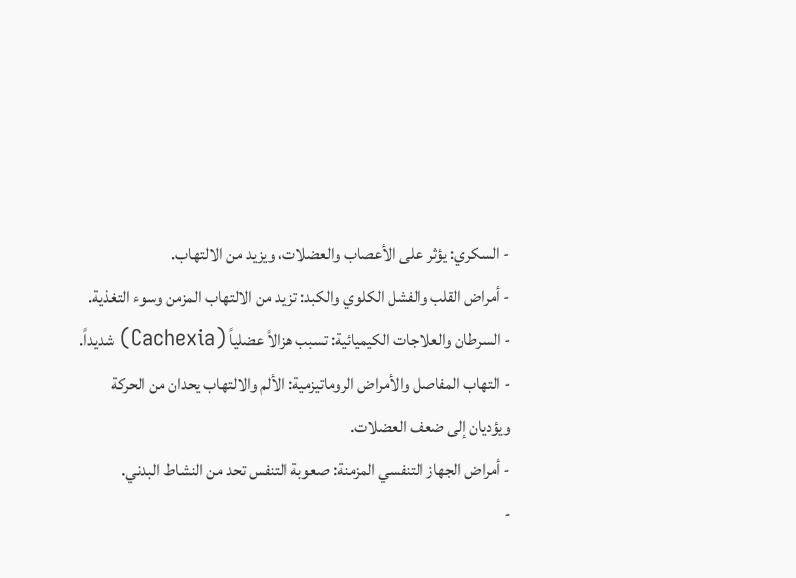- السكري: يؤثر على الأعصاب والعضلات، ويزيد من الالتهاب.
- أمراض القلب والفشل الكلوي والكبد: تزيد من الالتهاب المزمن وسوء التغذية.
- السرطان والعلاجات الكيميائية: تسبب هزالاً عضلياً (Cachexia) شديداً.
- التهاب المفاصل والأمراض الروماتيزمية: الألم والالتهاب يحدان من الحركة ويؤديان إلى ضعف العضلات.
- أمراض الجهاز التنفسي المزمنة: صعوبة التنفس تحد من النشاط البدني.
-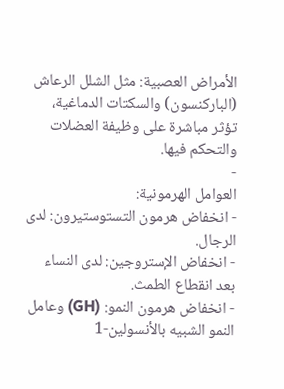الأمراض العصبية: مثل الشلل الرعاش (الباركنسون) والسكتات الدماغية، تؤثر مباشرة على وظيفة العضلات والتحكم فيها.
-
العوامل الهرمونية:
- انخفاض هرمون التستوستيرون: لدى الرجال.
- انخفاض الإستروجين: لدى النساء بعد انقطاع الطمث.
- انخفاض هرمون النمو: (GH) وعامل النمو الشبيه بالأنسولين-1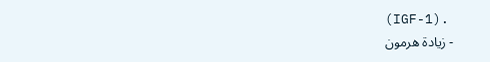(IGF-1).
- زيادة هرمون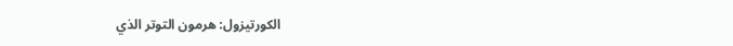الكورتيزول: هرمون التوتر الذي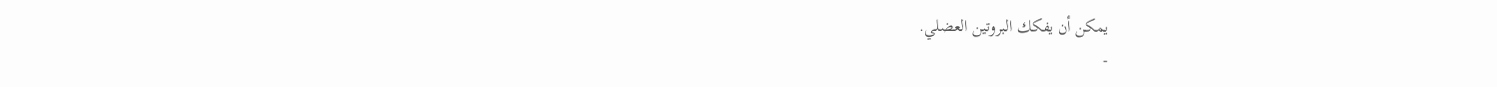يمكن أن يفكك البروتين العضلي.
-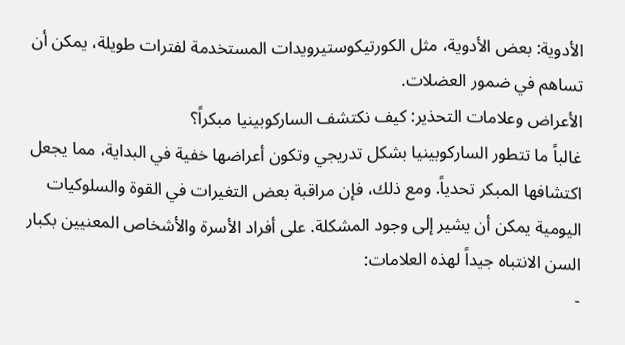الأدوية: بعض الأدوية، مثل الكورتيكوستيرويدات المستخدمة لفترات طويلة، يمكن أن تساهم في ضمور العضلات.
الأعراض وعلامات التحذير: كيف نكتشف الساركوبينيا مبكراً؟
غالباً ما تتطور الساركوبينيا بشكل تدريجي وتكون أعراضها خفية في البداية، مما يجعل اكتشافها المبكر تحدياً. ومع ذلك، فإن مراقبة بعض التغيرات في القوة والسلوكيات اليومية يمكن أن يشير إلى وجود المشكلة. على أفراد الأسرة والأشخاص المعنيين بكبار السن الانتباه جيداً لهذه العلامات:
-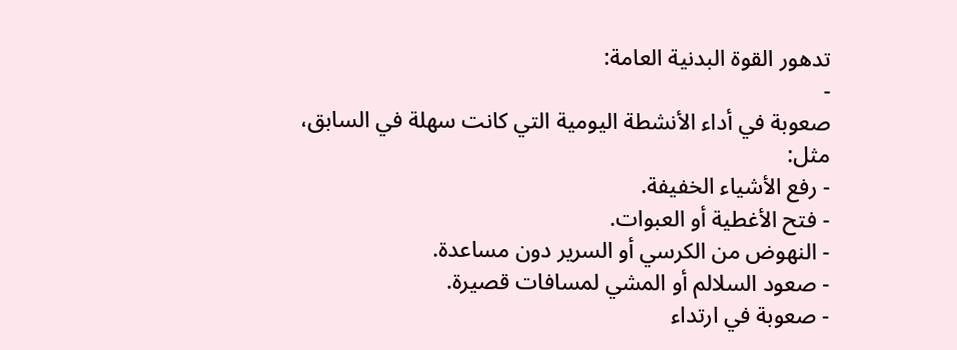تدهور القوة البدنية العامة:
-
صعوبة في أداء الأنشطة اليومية التي كانت سهلة في السابق، مثل:
- رفع الأشياء الخفيفة.
- فتح الأغطية أو العبوات.
- النهوض من الكرسي أو السرير دون مساعدة.
- صعود السلالم أو المشي لمسافات قصيرة.
- صعوبة في ارتداء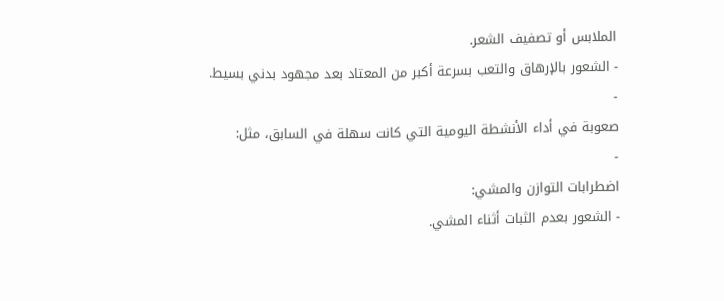الملابس أو تصفيف الشعر.
- الشعور بالإرهاق والتعب بسرعة أكبر من المعتاد بعد مجهود بدني بسيط.
-
صعوبة في أداء الأنشطة اليومية التي كانت سهلة في السابق، مثل:
-
اضطرابات التوازن والمشي:
- الشعور بعدم الثبات أثناء المشي.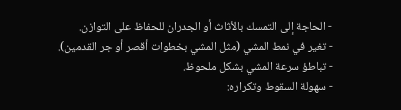- الحاجة إلى التمسك بالأثاث أو الجدران للحفاظ على التوازن.
- تغير في نمط المشي (مثل المشي بخطوات أقصر أو جر القدمين).
- تباطؤ سرعة المشي بشكل ملحوظ.
- سهولة السقوط وتكراره: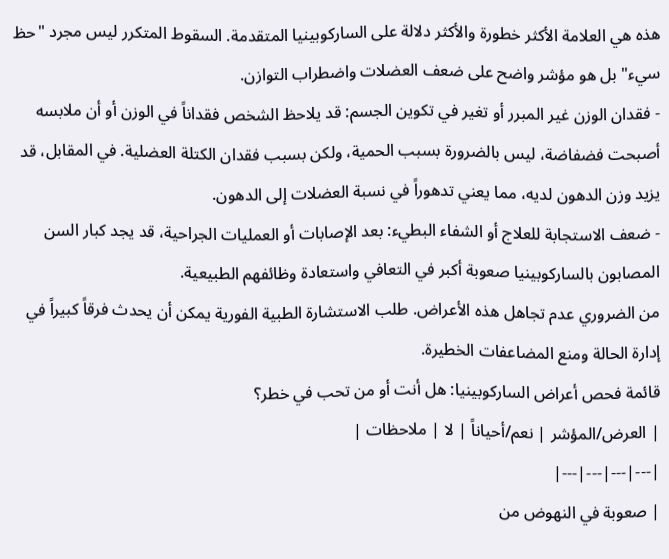هذه هي العلامة الأكثر خطورة والأكثر دلالة على الساركوبينيا المتقدمة. السقوط المتكرر ليس مجرد "حظ سيء" بل هو مؤشر واضح على ضعف العضلات واضطراب التوازن.
- فقدان الوزن غير المبرر أو تغير في تكوين الجسم: قد يلاحظ الشخص فقداناً في الوزن أو أن ملابسه أصبحت فضفاضة، ليس بالضرورة بسبب الحمية، ولكن بسبب فقدان الكتلة العضلية. في المقابل، قد يزيد وزن الدهون لديه، مما يعني تدهوراً في نسبة العضلات إلى الدهون.
- ضعف الاستجابة للعلاج أو الشفاء البطيء: بعد الإصابات أو العمليات الجراحية، قد يجد كبار السن المصابون بالساركوبينيا صعوبة أكبر في التعافي واستعادة وظائفهم الطبيعية.
من الضروري عدم تجاهل هذه الأعراض. طلب الاستشارة الطبية الفورية يمكن أن يحدث فرقاً كبيراً في إدارة الحالة ومنع المضاعفات الخطيرة.
قائمة فحص أعراض الساركوبينيا: هل أنت أو من تحب في خطر؟
| العرض/المؤشر | نعم/أحياناً | لا | ملاحظات |
|---|---|---|---|
| صعوبة في النهوض من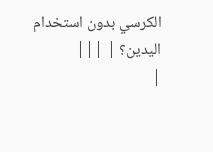الكرسي بدون استخدام اليدين؟ | |||
|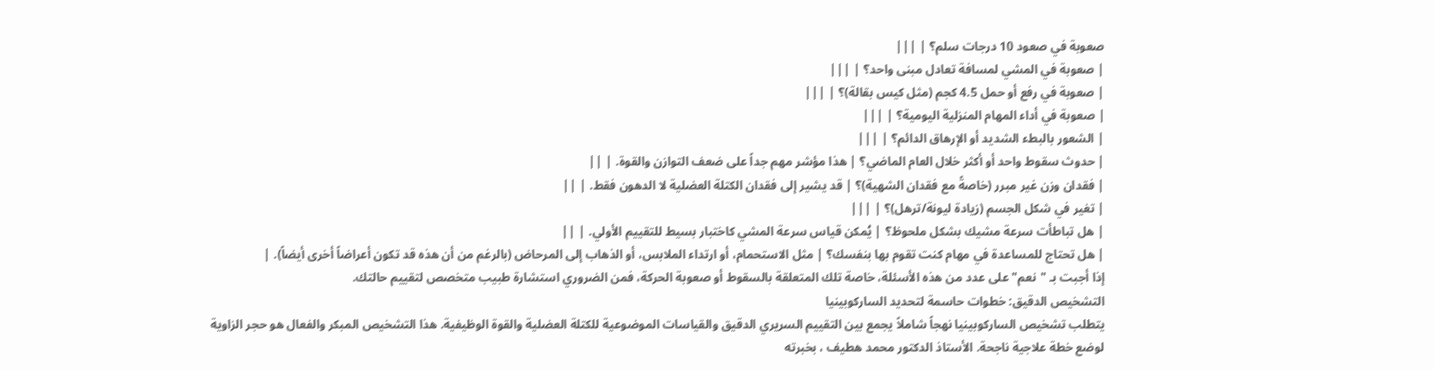صعوبة في صعود 10 درجات سلم؟ | |||
| صعوبة في المشي لمسافة تعادل مبنى واحد؟ | |||
| صعوبة في رفع أو حمل 4.5 كجم (مثل كيس بقالة)؟ | |||
| صعوبة في أداء المهام المنزلية اليومية؟ | |||
| الشعور بالبطء الشديد أو الإرهاق الدائم؟ | |||
| حدوث سقوط واحد أو أكثر خلال العام الماضي؟ | هذا مؤشر مهم جداً على ضعف التوازن والقوة. | ||
| فقدان وزن غير مبرر (خاصةً مع فقدان الشهية)؟ | قد يشير إلى فقدان الكتلة العضلية لا الدهون فقط. | ||
| تغير في شكل الجسم (زيادة ليونة/ترهل)؟ | |||
| هل تباطأت سرعة مشيك بشكل ملحوظ؟ | يُمكن قياس سرعة المشي كاختبار بسيط للتقييم الأولي. | ||
| هل تحتاج للمساعدة في مهام كنت تقوم بها بنفسك؟ | مثل الاستحمام، أو ارتداء الملابس، أو الذهاب إلى المرحاض (بالرغم من أن هذه قد تكون أعراضاً أخرى أيضاً). |
إذا أجبت بـ "نعم" على عدد من هذه الأسئلة، خاصة تلك المتعلقة بالسقوط أو صعوبة الحركة، فمن الضروري استشارة طبيب متخصص لتقييم حالتك.
التشخيص الدقيق: خطوات حاسمة لتحديد الساركوبينيا
يتطلب تشخيص الساركوبينيا نهجاً شاملاً يجمع بين التقييم السريري الدقيق والقياسات الموضوعية للكتلة العضلية والقوة الوظيفية. هذا التشخيص المبكر والفعال هو حجر الزاوية لوضع خطة علاجية ناجحة. الأستاذ الدكتور محمد هطيف ، بخبرته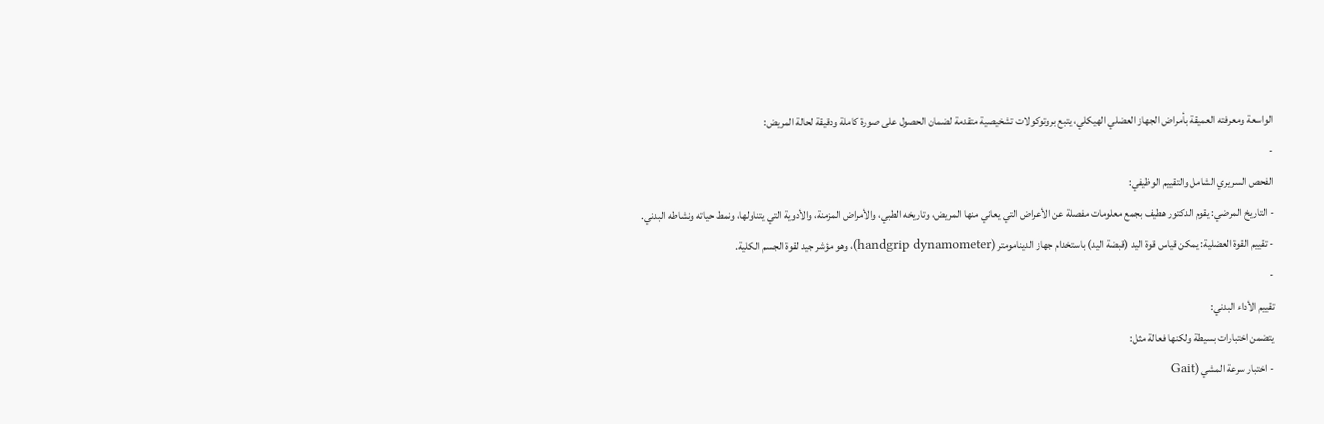الواسعة ومعرفته العميقة بأمراض الجهاز العضلي الهيكلي، يتبع بروتوكولات تشخيصية متقدمة لضمان الحصول على صورة كاملة ودقيقة لحالة المريض:
-
الفحص السريري الشامل والتقييم الوظيفي:
- التاريخ المرضي: يقوم الدكتور هطيف بجمع معلومات مفصلة عن الأعراض التي يعاني منها المريض، وتاريخه الطبي، والأمراض المزمنة، والأدوية التي يتناولها، ونمط حياته ونشاطه البدني.
- تقييم القوة العضلية: يمكن قياس قوة اليد (قبضة اليد) باستخدام جهاز الدينامومتر (handgrip dynamometer)، وهو مؤشر جيد لقوة الجسم الكلية.
-
تقييم الأداء البدني:
يتضمن اختبارات بسيطة ولكنها فعالة مثل:
- اختبار سرعة المشي (Gait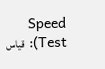Speed Test): قياس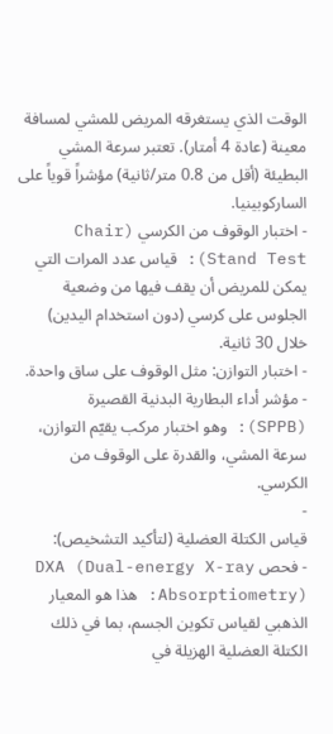الوقت الذي يستغرقه المريض للمشي لمسافة معينة (عادة 4 أمتار). تعتبر سرعة المشي البطيئة (أقل من 0.8 متر/ثانية) مؤشراً قوياً على الساركوبينيا.
- اختبار الوقوف من الكرسي (Chair Stand Test): قياس عدد المرات التي يمكن للمريض أن يقف فيها من وضعية الجلوس على كرسي (دون استخدام اليدين) خلال 30 ثانية.
- اختبار التوازن: مثل الوقوف على ساق واحدة.
- مؤشر أداء البطارية البدنية القصيرة (SPPB): وهو اختبار مركب يقيّم التوازن، سرعة المشي، والقدرة على الوقوف من الكرسي.
-
قياس الكتلة العضلية (لتأكيد التشخيص):
- فحص DXA (Dual-energy X-ray Absorptiometry): هذا هو المعيار الذهبي لقياس تكوين الجسم، بما في ذلك الكتلة العضلية الهزيلة في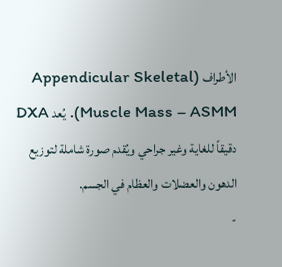الأطراف (Appendicular Skeletal Muscle Mass – ASMM). يُعد DXA دقيقاً للغاية وغير جراحي ويُقدم صورة شاملة لتوزيع الدهون والعضلات والعظام في الجسم.
-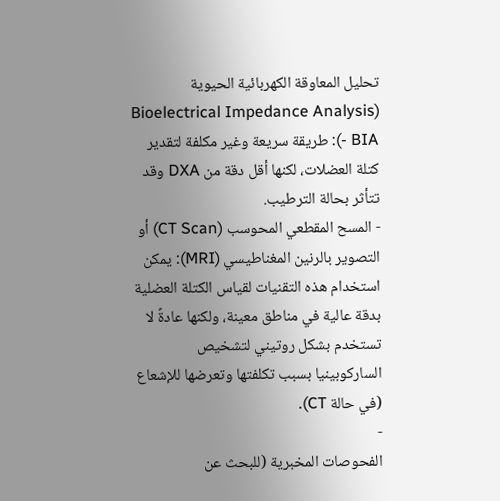تحليل المعاوقة الكهربائية الحيوية (Bioelectrical Impedance Analysis - BIA): طريقة سريعة وغير مكلفة لتقدير كتلة العضلات، لكنها أقل دقة من DXA وقد تتأثر بحالة الترطيب.
- المسح المقطعي المحوسب (CT Scan) أو التصوير بالرنين المغناطيسي (MRI): يمكن استخدام هذه التقنيات لقياس الكتلة العضلية بدقة عالية في مناطق معينة، ولكنها عادةً لا تستخدم بشكل روتيني لتشخيص الساركوبينيا بسبب تكلفتها وتعرضها للإشعاع (في حالة CT).
-
الفحوصات المخبرية (للبحث عن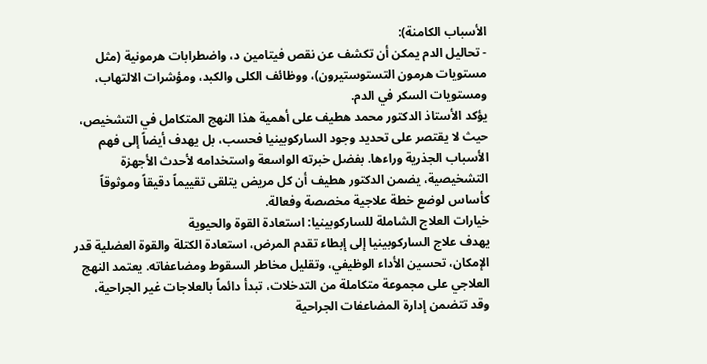الأسباب الكامنة):
- تحاليل الدم يمكن أن تكشف عن نقص فيتامين د، واضطرابات هرمونية (مثل مستويات هرمون التستوستيرون)، ووظائف الكلى والكبد، ومؤشرات الالتهاب، ومستويات السكر في الدم.
يؤكد الأستاذ الدكتور محمد هطيف على أهمية هذا النهج المتكامل في التشخيص، حيث لا يقتصر على تحديد وجود الساركوبينيا فحسب، بل يهدف أيضاً إلى فهم الأسباب الجذرية وراءها. بفضل خبرته الواسعة واستخدامه لأحدث الأجهزة التشخيصية، يضمن الدكتور هطيف أن كل مريض يتلقى تقييماً دقيقاً وموثوقاً كأساس لوضع خطة علاجية مخصصة وفعالة.
خيارات العلاج الشاملة للساركوبينيا: استعادة القوة والحيوية
يهدف علاج الساركوبينيا إلى إبطاء تقدم المرض، استعادة الكتلة والقوة العضلية قدر الإمكان، تحسين الأداء الوظيفي، وتقليل مخاطر السقوط ومضاعفاته. يعتمد النهج العلاجي على مجموعة متكاملة من التدخلات، تبدأ دائماً بالعلاجات غير الجراحية، وقد تتضمن إدارة المضاعفات الجراحية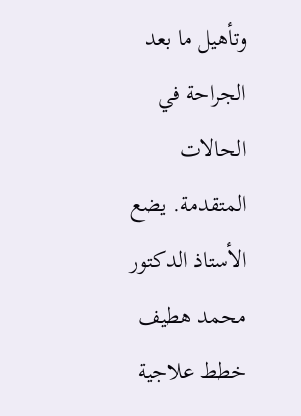وتأهيل ما بعد الجراحة في الحالات المتقدمة. يضع الأستاذ الدكتور محمد هطيف خطط علاجية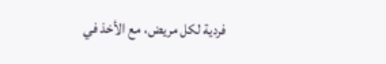فردية لكل مريض، مع الأخذ في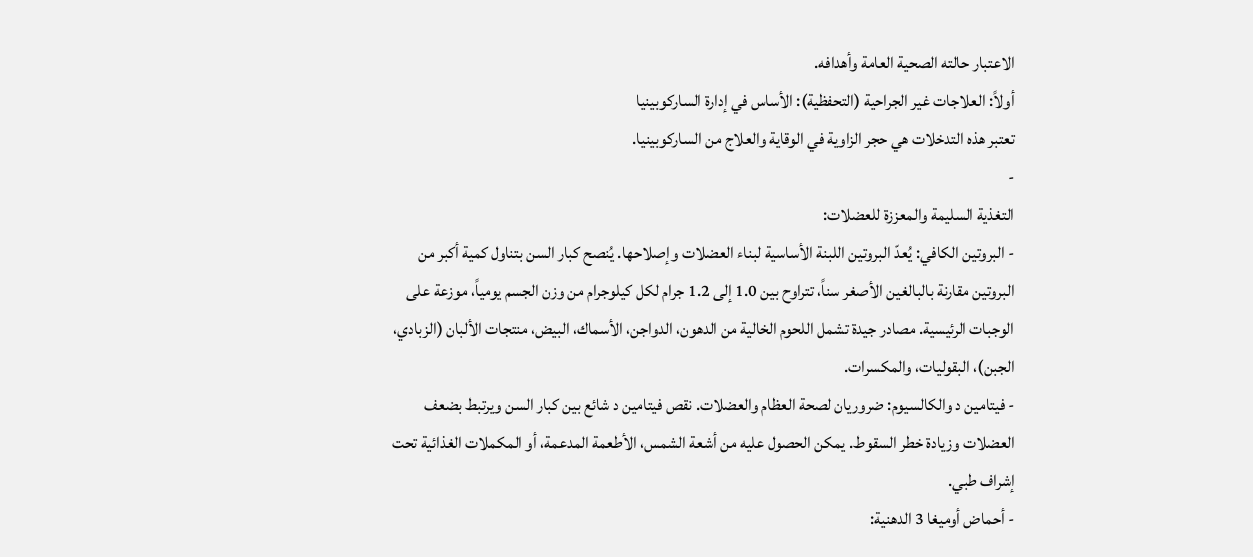الاعتبار حالته الصحية العامة وأهدافه.
أولاً: العلاجات غير الجراحية (التحفظية): الأساس في إدارة الساركوبينيا
تعتبر هذه التدخلات هي حجر الزاوية في الوقاية والعلاج من الساركوبينيا.
-
التغذية السليمة والمعززة للعضلات:
- البروتين الكافي: يُعدّ البروتين اللبنة الأساسية لبناء العضلات وإصلاحها. يُنصح كبار السن بتناول كمية أكبر من البروتين مقارنة بالبالغين الأصغر سناً، تتراوح بين 1.0 إلى 1.2 جرام لكل كيلوجرام من وزن الجسم يومياً، موزعة على الوجبات الرئيسية. مصادر جيدة تشمل اللحوم الخالية من الدهون، الدواجن، الأسماك، البيض، منتجات الألبان (الزبادي، الجبن)، البقوليات، والمكسرات.
- فيتامين د والكالسيوم: ضروريان لصحة العظام والعضلات. نقص فيتامين د شائع بين كبار السن ويرتبط بضعف العضلات وزيادة خطر السقوط. يمكن الحصول عليه من أشعة الشمس، الأطعمة المدعمة، أو المكملات الغذائية تحت إشراف طبي.
- أحماض أوميغا 3 الدهنية: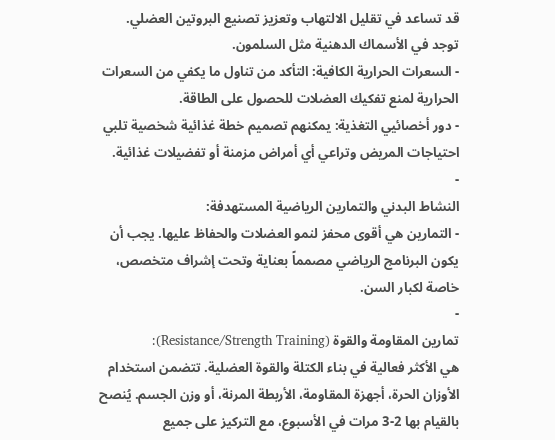قد تساعد في تقليل الالتهاب وتعزيز تصنيع البروتين العضلي. توجد في الأسماك الدهنية مثل السلمون.
- السعرات الحرارية الكافية: التأكد من تناول ما يكفي من السعرات الحرارية لمنع تفكيك العضلات للحصول على الطاقة.
- دور أخصائيي التغذية: يمكنهم تصميم خطة غذائية شخصية تلبي احتياجات المريض وتراعي أي أمراض مزمنة أو تفضيلات غذائية.
-
النشاط البدني والتمارين الرياضية المستهدفة:
- التمارين هي أقوى محفز لنمو العضلات والحفاظ عليها. يجب أن يكون البرنامج الرياضي مصمماً بعناية وتحت إشراف متخصص، خاصة لكبار السن.
-
تمارين المقاومة والقوة (Resistance/Strength Training):
هي الأكثر فعالية في بناء الكتلة والقوة العضلية. تتضمن استخدام الأوزان الحرة، أجهزة المقاومة، الأربطة المرنة، أو وزن الجسم. يُنصح بالقيام بها 2-3 مرات في الأسبوع، مع التركيز على جميع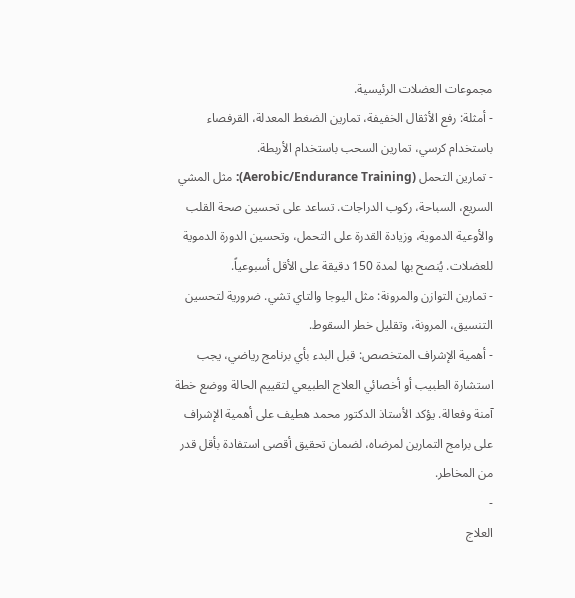مجموعات العضلات الرئيسية.
- أمثلة: رفع الأثقال الخفيفة، تمارين الضغط المعدلة، القرفصاء باستخدام كرسي، تمارين السحب باستخدام الأربطة.
- تمارين التحمل (Aerobic/Endurance Training): مثل المشي السريع، السباحة، ركوب الدراجات. تساعد على تحسين صحة القلب والأوعية الدموية، وزيادة القدرة على التحمل، وتحسين الدورة الدموية للعضلات. يُنصح بها لمدة 150 دقيقة على الأقل أسبوعياً.
- تمارين التوازن والمرونة: مثل اليوجا والتاي تشي. ضرورية لتحسين التنسيق، المرونة، وتقليل خطر السقوط.
- أهمية الإشراف المتخصص: قبل البدء بأي برنامج رياضي، يجب استشارة الطبيب أو أخصائي العلاج الطبيعي لتقييم الحالة ووضع خطة آمنة وفعالة. يؤكد الأستاذ الدكتور محمد هطيف على أهمية الإشراف على برامج التمارين لمرضاه، لضمان تحقيق أقصى استفادة بأقل قدر من المخاطر.
-
العلاج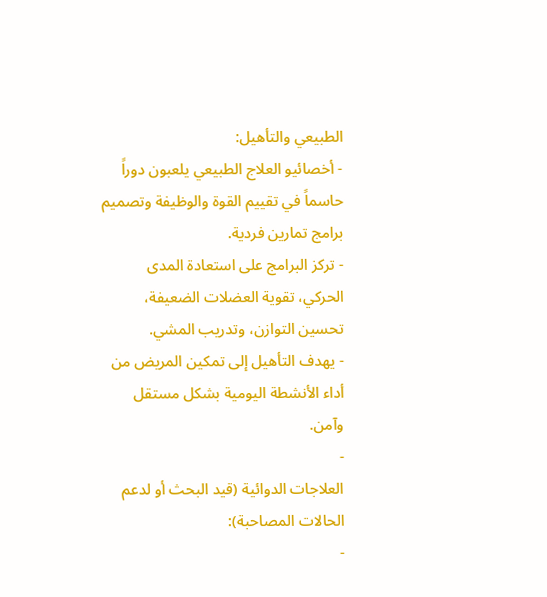الطبيعي والتأهيل:
- أخصائيو العلاج الطبيعي يلعبون دوراً حاسماً في تقييم القوة والوظيفة وتصميم برامج تمارين فردية.
- تركز البرامج على استعادة المدى الحركي، تقوية العضلات الضعيفة، تحسين التوازن، وتدريب المشي.
- يهدف التأهيل إلى تمكين المريض من أداء الأنشطة اليومية بشكل مستقل وآمن.
-
العلاجات الدوائية (قيد البحث أو لدعم الحالات المصاحبة):
-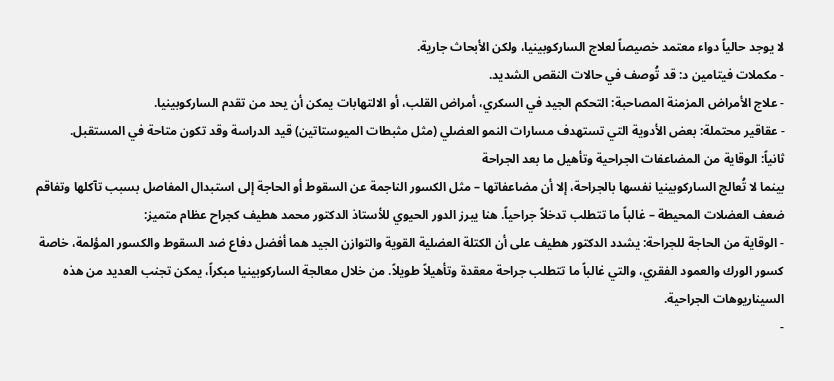لا يوجد حالياً دواء معتمد خصيصاً لعلاج الساركوبينيا، ولكن الأبحاث جارية.
- مكملات فيتامين د: قد تُوصف في حالات النقص الشديد.
- علاج الأمراض المزمنة المصاحبة: التحكم الجيد في السكري، أمراض القلب، أو الالتهابات يمكن أن يحد من تقدم الساركوبينيا.
- عقاقير محتملة: بعض الأدوية التي تستهدف مسارات النمو العضلي (مثل مثبطات الميوستاتين) قيد الدراسة وقد تكون متاحة في المستقبل.
ثانياً: الوقاية من المضاعفات الجراحية وتأهيل ما بعد الجراحة
بينما لا تُعالج الساركوبينيا نفسها بالجراحة، إلا أن مضاعفاتها – مثل الكسور الناجمة عن السقوط أو الحاجة إلى استبدال المفاصل بسبب تآكلها وتفاقم ضعف العضلات المحيطة – غالباً ما تتطلب تدخلاً جراحياً. هنا يبرز الدور الحيوي للأستاذ الدكتور محمد هطيف كجراح عظام متميز:
- الوقاية من الحاجة للجراحة: يشدد الدكتور هطيف على أن الكتلة العضلية القوية والتوازن الجيد هما أفضل دفاع ضد السقوط والكسور المؤلمة، خاصة كسور الورك والعمود الفقري، والتي غالباً ما تتطلب جراحة معقدة وتأهيلاً طويلاً. من خلال معالجة الساركوبينيا مبكراً، يمكن تجنب العديد من هذه السيناريوهات الجراحية.
-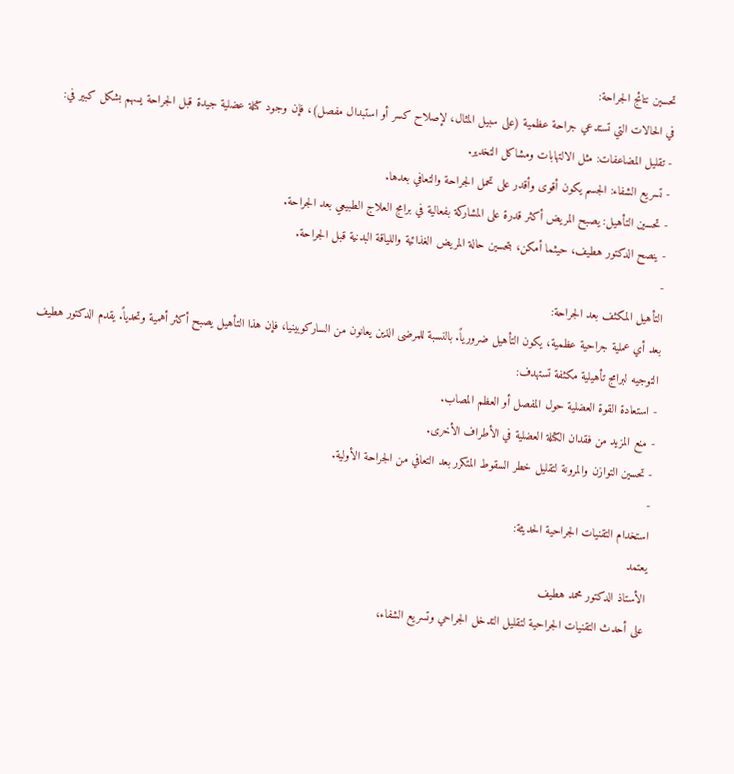تحسين نتائج الجراحة:
في الحالات التي تستدعي جراحة عظمية (على سبيل المثال، لإصلاح كسر أو استبدال مفصل)، فإن وجود كتلة عضلية جيدة قبل الجراحة يسهم بشكل كبير في:
- تقليل المضاعفات: مثل الالتهابات ومشاكل التخدير.
- تسريع الشفاء: الجسم يكون أقوى وأقدر على تحمل الجراحة والتعافي بعدها.
- تحسين التأهيل: يصبح المريض أكثر قدرة على المشاركة بفعالية في برامج العلاج الطبيعي بعد الجراحة.
- ينصح الدكتور هطيف، حيثما أمكن، بتحسين حالة المريض الغذائية واللياقة البدنية قبل الجراحة.
-
التأهيل المكثف بعد الجراحة:
بعد أي عملية جراحية عظمية، يكون التأهيل ضرورياً. بالنسبة للمرضى الذين يعانون من الساركوبينيا، فإن هذا التأهيل يصبح أكثر أهمية وتحدياً. يقدم الدكتور هطيف التوجيه لبرامج تأهيلية مكثفة تستهدف:
- استعادة القوة العضلية حول المفصل أو العظم المصاب.
- منع المزيد من فقدان الكتلة العضلية في الأطراف الأخرى.
- تحسين التوازن والمرونة لتقليل خطر السقوط المتكرر بعد التعافي من الجراحة الأولية.
-
استخدام التقنيات الجراحية الحديثة:
يعتمد
الأستاذ الدكتور محمد هطيف
على أحدث التقنيات الجراحية لتقليل التدخل الجراحي وتسريع الشفاء،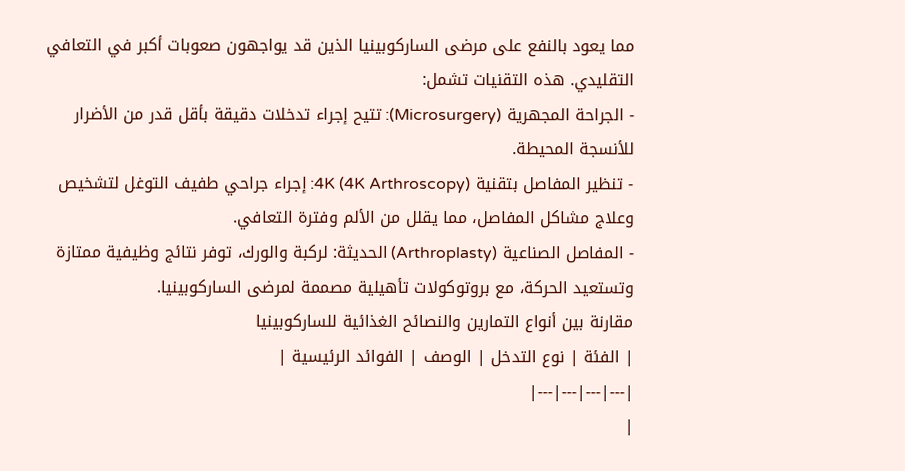مما يعود بالنفع على مرضى الساركوبينيا الذين قد يواجهون صعوبات أكبر في التعافي التقليدي. هذه التقنيات تشمل:
- الجراحة المجهرية (Microsurgery): تتيح إجراء تدخلات دقيقة بأقل قدر من الأضرار للأنسجة المحيطة.
- تنظير المفاصل بتقنية 4K (4K Arthroscopy): إجراء جراحي طفيف التوغل لتشخيص وعلاج مشاكل المفاصل، مما يقلل من الألم وفترة التعافي.
- المفاصل الصناعية (Arthroplasty) الحديثة: لركبة والورك، توفر نتائج وظيفية ممتازة وتستعيد الحركة، مع بروتوكولات تأهيلية مصممة لمرضى الساركوبينيا.
مقارنة بين أنواع التمارين والنصائح الغذائية للساركوبينيا
| الفئة | نوع التدخل | الوصف | الفوائد الرئيسية |
|---|---|---|---|
|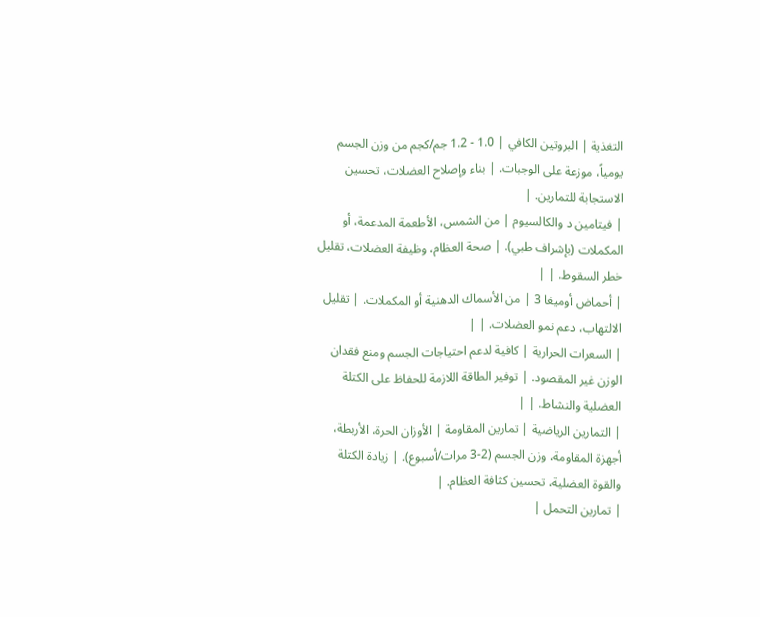التغذية | البروتين الكافي | 1.0 - 1.2 جم/كجم من وزن الجسم يومياً، موزعة على الوجبات. | بناء وإصلاح العضلات، تحسين الاستجابة للتمارين. |
| فيتامين د والكالسيوم | من الشمس، الأطعمة المدعمة، أو المكملات (بإشراف طبي). | صحة العظام، وظيفة العضلات، تقليل خطر السقوط. | |
| أحماض أوميغا 3 | من الأسماك الدهنية أو المكملات. | تقليل الالتهاب، دعم نمو العضلات. | |
| السعرات الحرارية | كافية لدعم احتياجات الجسم ومنع فقدان الوزن غير المقصود. | توفير الطاقة اللازمة للحفاظ على الكتلة العضلية والنشاط. | |
| التمارين الرياضية | تمارين المقاومة | الأوزان الحرة، الأربطة، أجهزة المقاومة، وزن الجسم (2-3 مرات/أسبوع). | زيادة الكتلة والقوة العضلية، تحسين كثافة العظام. |
| تمارين التحمل |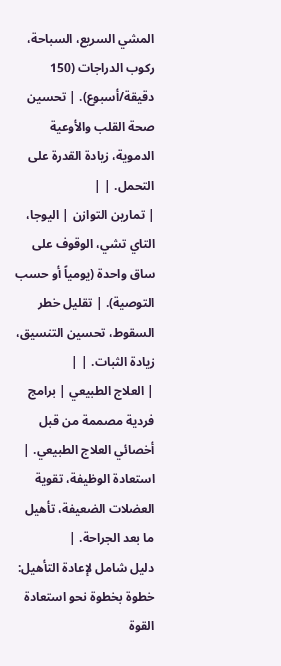المشي السريع، السباحة، ركوب الدراجات (150 دقيقة/أسبوع). | تحسين صحة القلب والأوعية الدموية، زيادة القدرة على التحمل. | |
| تمارين التوازن | اليوجا، التاي تشي، الوقوف على ساق واحدة (يومياً أو حسب التوصية). | تقليل خطر السقوط، تحسين التنسيق، زيادة الثبات. | |
| العلاج الطبيعي | برامج فردية مصممة من قبل أخصائي العلاج الطبيعي. | استعادة الوظيفة، تقوية العضلات الضعيفة، تأهيل ما بعد الجراحة. |
دليل شامل لإعادة التأهيل: خطوة بخطوة نحو استعادة القوة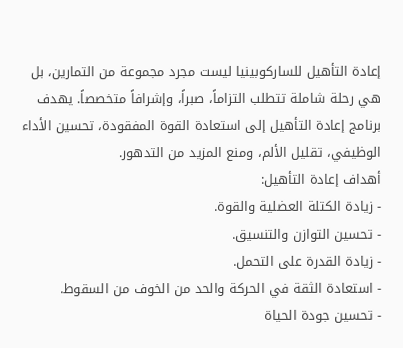إعادة التأهيل للساركوبينيا ليست مجرد مجموعة من التمارين، بل هي رحلة شاملة تتطلب التزاماً، صبراً، وإشرافاً متخصصاً. يهدف برنامج إعادة التأهيل إلى استعادة القوة المفقودة، تحسين الأداء الوظيفي، تقليل الألم، ومنع المزيد من التدهور.
أهداف إعادة التأهيل:
- زيادة الكتلة العضلية والقوة.
- تحسين التوازن والتنسيق.
- زيادة القدرة على التحمل.
- استعادة الثقة في الحركة والحد من الخوف من السقوط.
- تحسين جودة الحياة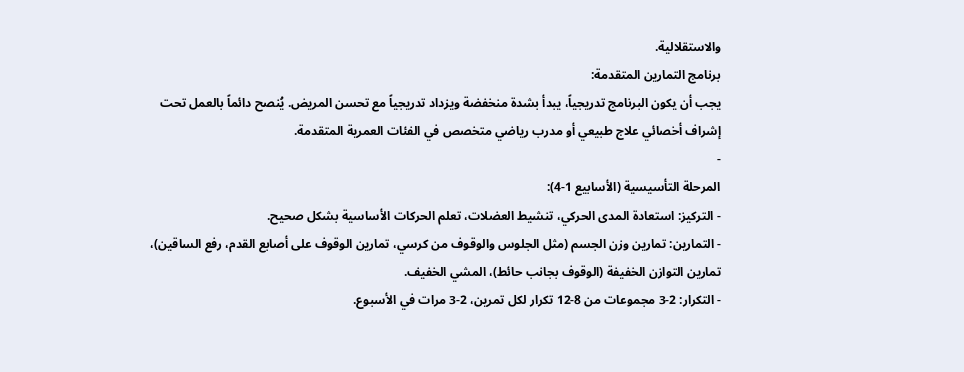والاستقلالية.
برنامج التمارين المتقدمة:
يجب أن يكون البرنامج تدريجياً، يبدأ بشدة منخفضة ويزداد تدريجياً مع تحسن المريض. يُنصح دائماً بالعمل تحت إشراف أخصائي علاج طبيعي أو مدرب رياضي متخصص في الفئات العمرية المتقدمة.
-
المرحلة التأسيسية (الأسابيع 1-4):
- التركيز: استعادة المدى الحركي، تنشيط العضلات، تعلم الحركات الأساسية بشكل صحيح.
- التمارين: تمارين وزن الجسم (مثل الجلوس والوقوف من كرسي، تمارين الوقوف على أصابع القدم، رفع الساقين)، تمارين التوازن الخفيفة (الوقوف بجانب حائط)، المشي الخفيف.
- التكرار: 2-3 مجموعات من 8-12 تكرار لكل تمرين، 2-3 مرات في الأسبوع.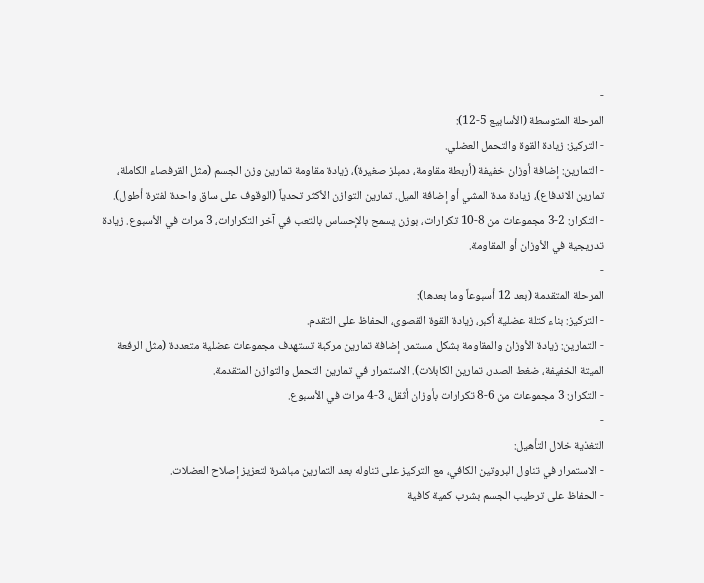-
المرحلة المتوسطة (الأسابيع 5-12):
- التركيز: زيادة القوة والتحمل العضلي.
- التمارين: إضافة أوزان خفيفة (أربطة مقاومة، دمبلز صغيرة)، زيادة مقاومة تمارين وزن الجسم (مثل القرفصاء الكاملة، تمارين الاندفاع)، زيادة مدة المشي أو إضافة الميل. تمارين التوازن الأكثر تحدياً (الوقوف على ساق واحدة لفترة أطول).
- التكرار: 2-3 مجموعات من 8-10 تكرارات، بوزن يسمح بالإحساس بالتعب في آخر التكرارات، 3 مرات في الأسبوع. زيادة تدريجية في الأوزان أو المقاومة.
-
المرحلة المتقدمة (بعد 12 أسبوعاً وما بعدها):
- التركيز: بناء كتلة عضلية أكبر، زيادة القوة القصوى، الحفاظ على التقدم.
- التمارين: زيادة الأوزان والمقاومة بشكل مستمر. إضافة تمارين مركبة تستهدف مجموعات عضلية متعددة (مثل الرفعة الميتة الخفيفة، ضغط الصدر، تمارين الكابلات). الاستمرار في تمارين التحمل والتوازن المتقدمة.
- التكرار: 3 مجموعات من 6-8 تكرارات بأوزان أثقل، 3-4 مرات في الأسبوع.
-
التغذية خلال التأهيل:
- الاستمرار في تناول البروتين الكافي، مع التركيز على تناوله بعد التمارين مباشرة لتعزيز إصلاح العضلات.
- الحفاظ على ترطيب الجسم بشرب كمية كافية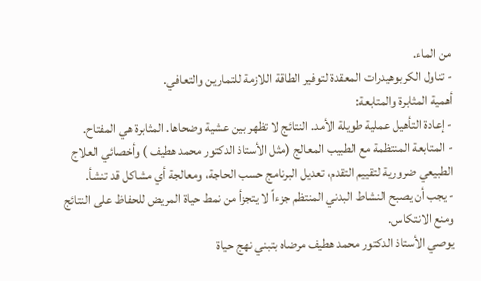من الماء.
- تناول الكربوهيدرات المعقدة لتوفير الطاقة اللازمة للتمارين والتعافي.
أهمية المثابرة والمتابعة:
- إعادة التأهيل عملية طويلة الأمد. النتائج لا تظهر بين عشية وضحاها. المثابرة هي المفتاح.
- المتابعة المنتظمة مع الطبيب المعالج (مثل الأستاذ الدكتور محمد هطيف ) وأخصائي العلاج الطبيعي ضرورية لتقييم التقدم، تعديل البرنامج حسب الحاجة، ومعالجة أي مشاكل قد تنشأ.
- يجب أن يصبح النشاط البدني المنتظم جزءاً لا يتجزأ من نمط حياة المريض للحفاظ على النتائج ومنع الانتكاس.
يوصي الأستاذ الدكتور محمد هطيف مرضاه بتبني نهج حياة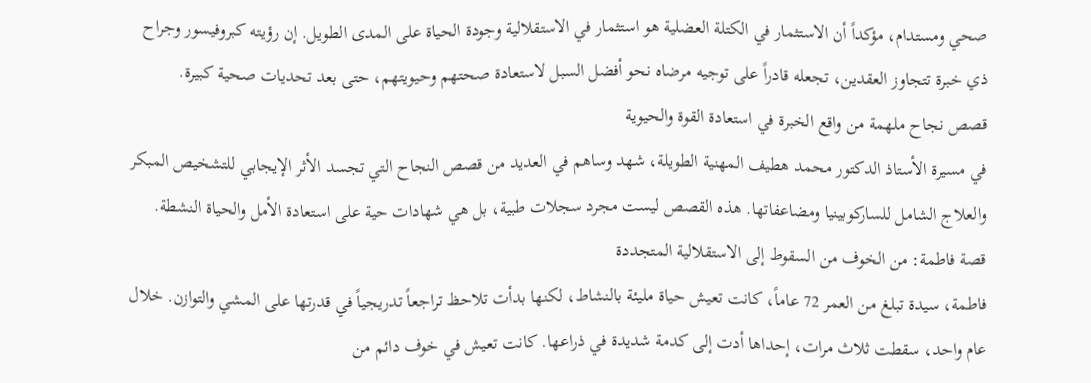صحي ومستدام، مؤكداً أن الاستثمار في الكتلة العضلية هو استثمار في الاستقلالية وجودة الحياة على المدى الطويل. إن رؤيته كبروفيسور وجراح ذي خبرة تتجاوز العقدين، تجعله قادراً على توجيه مرضاه نحو أفضل السبل لاستعادة صحتهم وحيويتهم، حتى بعد تحديات صحية كبيرة.
قصص نجاح ملهمة من واقع الخبرة في استعادة القوة والحيوية
في مسيرة الأستاذ الدكتور محمد هطيف المهنية الطويلة، شهد وساهم في العديد من قصص النجاح التي تجسد الأثر الإيجابي للتشخيص المبكر والعلاج الشامل للساركوبينيا ومضاعفاتها. هذه القصص ليست مجرد سجلات طبية، بل هي شهادات حية على استعادة الأمل والحياة النشطة.
قصة فاطمة: من الخوف من السقوط إلى الاستقلالية المتجددة
فاطمة، سيدة تبلغ من العمر 72 عاماً، كانت تعيش حياة مليئة بالنشاط، لكنها بدأت تلاحظ تراجعاً تدريجياً في قدرتها على المشي والتوازن. خلال عام واحد، سقطت ثلاث مرات، إحداها أدت إلى كدمة شديدة في ذراعها. كانت تعيش في خوف دائم من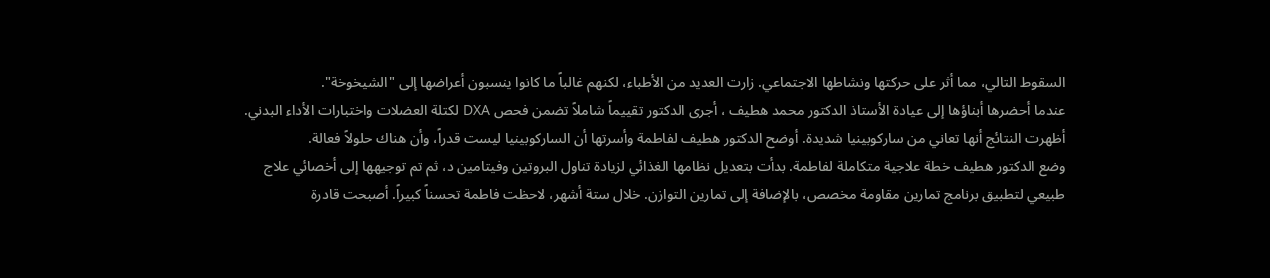السقوط التالي، مما أثر على حركتها ونشاطها الاجتماعي. زارت العديد من الأطباء، لكنهم غالباً ما كانوا ينسبون أعراضها إلى "الشيخوخة".
عندما أحضرها أبناؤها إلى عيادة الأستاذ الدكتور محمد هطيف ، أجرى الدكتور تقييماً شاملاً تضمن فحص DXA لكتلة العضلات واختبارات الأداء البدني. أظهرت النتائج أنها تعاني من ساركوبينيا شديدة. أوضح الدكتور هطيف لفاطمة وأسرتها أن الساركوبينيا ليست قدراً، وأن هناك حلولاً فعالة.
وضع الدكتور هطيف خطة علاجية متكاملة لفاطمة. بدأت بتعديل نظامها الغذائي لزيادة تناول البروتين وفيتامين د، ثم تم توجيهها إلى أخصائي علاج طبيعي لتطبيق برنامج تمارين مقاومة مخصص، بالإضافة إلى تمارين التوازن. خلال ستة أشهر، لاحظت فاطمة تحسناً كبيراً. أصبحت قادرة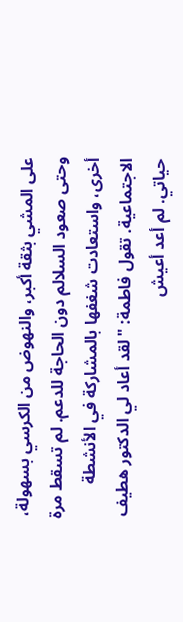على المشي بثقة أكبر، والنهوض من الكرسي بسهولة، وحتى صعود السلالم دون الحاجة للدعم. لم تسقط مرة أخرى، واستعادت شغفها بالمشاركة في الأنشطة الاجتماعية. تقول فاطمة: "لقد أعاد لي الدكتور هطيف حياتي. لم أعد أعيش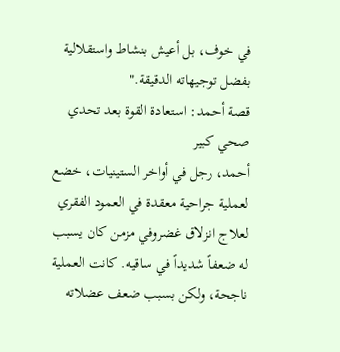في خوف، بل أعيش بنشاط واستقلالية بفضل توجيهاته الدقيقة."
قصة أحمد: استعادة القوة بعد تحدي صحي كبير
أحمد، رجل في أواخر الستينيات، خضع لعملية جراحية معقدة في العمود الفقري لعلاج انزلاق غضروفي مزمن كان يسبب له ضعفاً شديداً في ساقيه. كانت العملية ناجحة، ولكن بسبب ضعف عضلاته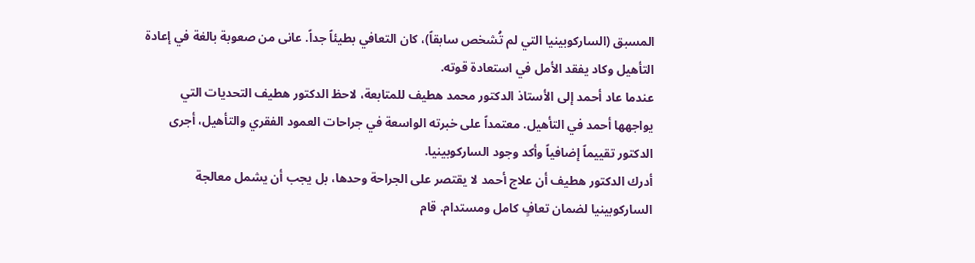المسبق (الساركوبينيا التي لم تُشخص سابقاً)، كان التعافي بطيئاً جداً. عانى من صعوبة بالغة في إعادة التأهيل وكاد يفقد الأمل في استعادة قوته.
عندما عاد أحمد إلى الأستاذ الدكتور محمد هطيف للمتابعة، لاحظ الدكتور هطيف التحديات التي يواجهها أحمد في التأهيل. معتمداً على خبرته الواسعة في جراحات العمود الفقري والتأهيل، أجرى الدكتور تقييماً إضافياً وأكد وجود الساركوبينيا.
أدرك الدكتور هطيف أن علاج أحمد لا يقتصر على الجراحة وحدها، بل يجب أن يشمل معالجة الساركوبينيا لضمان تعافٍ كامل ومستدام. قام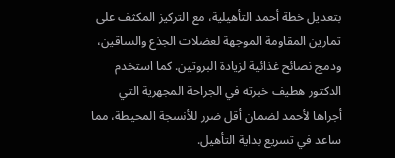بتعديل خطة أحمد التأهيلية، مع التركيز المكثف على تمارين المقاومة الموجهة لعضلات الجذع والساقين، ودمج نصائح غذائية لزيادة البروتين. كما استخدم الدكتور هطيف خبرته في الجراحة المجهرية التي أجراها لأحمد لضمان أقل ضرر للأنسجة المحيطة، مما ساعد في تسريع بداية التأهيل.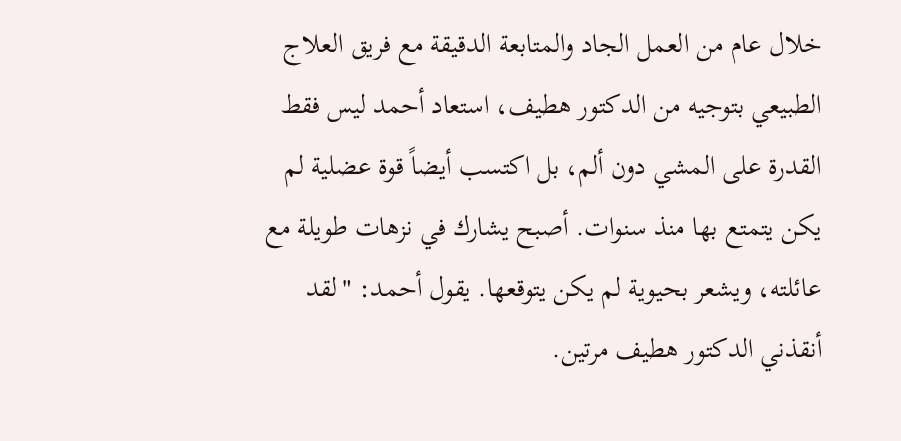خلال عام من العمل الجاد والمتابعة الدقيقة مع فريق العلاج الطبيعي بتوجيه من الدكتور هطيف، استعاد أحمد ليس فقط القدرة على المشي دون ألم، بل اكتسب أيضاً قوة عضلية لم يكن يتمتع بها منذ سنوات. أصبح يشارك في نزهات طويلة مع عائلته، ويشعر بحيوية لم يكن يتوقعها. يقول أحمد: "لقد أنقذني الدكتور هطيف مرتين.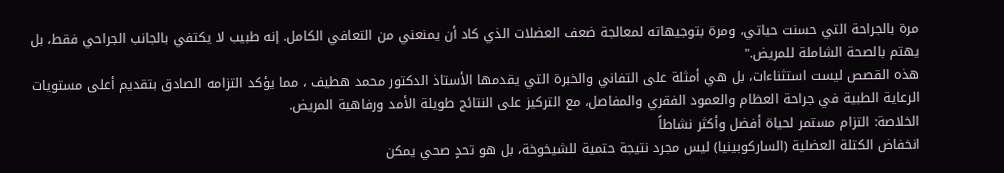مرة بالجراحة التي حسنت حياتي، ومرة بتوجيهاته لمعالجة ضعف العضلات الذي كاد أن يمنعني من التعافي الكامل. إنه طبيب لا يكتفي بالجانب الجراحي فقط، بل يهتم بالصحة الشاملة للمريض."
هذه القصص ليست استثناءات، بل هي أمثلة على التفاني والخبرة التي يقدمها الأستاذ الدكتور محمد هطيف ، مما يؤكد التزامه الصادق بتقديم أعلى مستويات الرعاية الطبية في جراحة العظام والعمود الفقري والمفاصل، مع التركيز على النتائج طويلة الأمد ورفاهية المريض.
الخلاصة: التزام مستمر لحياة أفضل وأكثر نشاطاً
انخفاض الكتلة العضلية (الساركوبينيا) ليس مجرد نتيجة حتمية للشيخوخة، بل هو تحدٍ صحي يمكن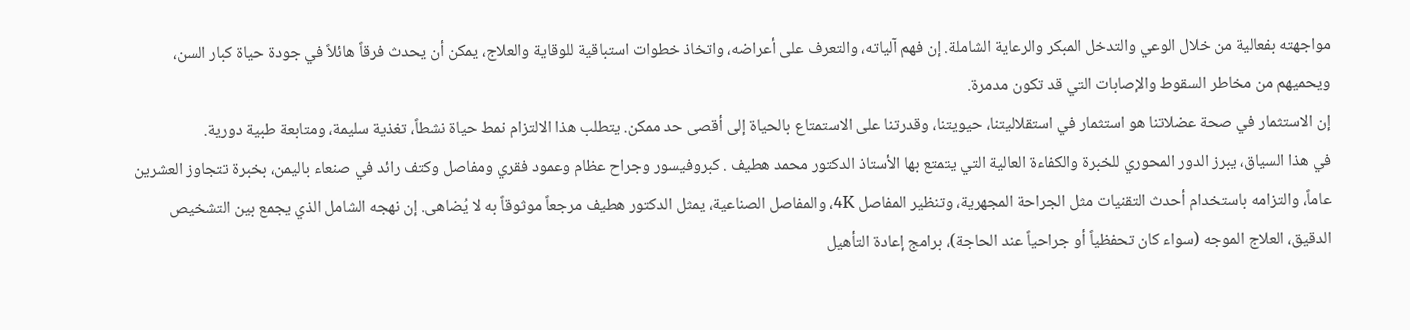مواجهته بفعالية من خلال الوعي والتدخل المبكر والرعاية الشاملة. إن فهم آلياته، والتعرف على أعراضه، واتخاذ خطوات استباقية للوقاية والعلاج، يمكن أن يحدث فرقاً هائلاً في جودة حياة كبار السن، ويحميهم من مخاطر السقوط والإصابات التي قد تكون مدمرة.
إن الاستثمار في صحة عضلاتنا هو استثمار في استقلاليتنا، حيويتنا، وقدرتنا على الاستمتاع بالحياة إلى أقصى حد ممكن. يتطلب هذا الالتزام نمط حياة نشطاً، تغذية سليمة، ومتابعة طبية دورية.
في هذا السياق، يبرز الدور المحوري للخبرة والكفاءة العالية التي يتمتع بها الأستاذ الدكتور محمد هطيف . كبروفيسور وجراح عظام وعمود فقري ومفاصل وكتف رائد في صنعاء باليمن، بخبرة تتجاوز العشرين عاماً، والتزامه باستخدام أحدث التقنيات مثل الجراحة المجهرية، وتنظير المفاصل 4K، والمفاصل الصناعية، يمثل الدكتور هطيف مرجعاً موثوقاً به لا يُضاهى. إن نهجه الشامل الذي يجمع بين التشخيص الدقيق، العلاج الموجه (سواء كان تحفظياً أو جراحياً عند الحاجة)، برامج إعادة التأهيل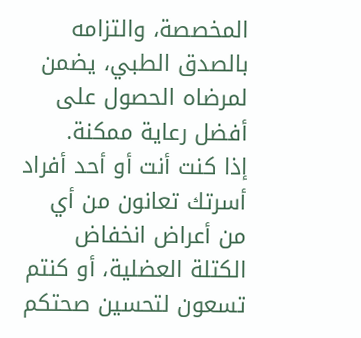المخصصة، والتزامه بالصدق الطبي، يضمن لمرضاه الحصول على أفضل رعاية ممكنة.
إذا كنت أنت أو أحد أفراد أسرتك تعانون من أي من أعراض انخفاض الكتلة العضلية، أو كنتم تسعون لتحسين صحتكم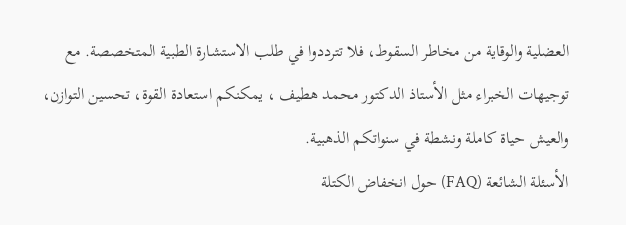العضلية والوقاية من مخاطر السقوط، فلا تترددوا في طلب الاستشارة الطبية المتخصصة. مع توجيهات الخبراء مثل الأستاذ الدكتور محمد هطيف ، يمكنكم استعادة القوة، تحسين التوازن، والعيش حياة كاملة ونشطة في سنواتكم الذهبية.
الأسئلة الشائعة (FAQ) حول انخفاض الكتلة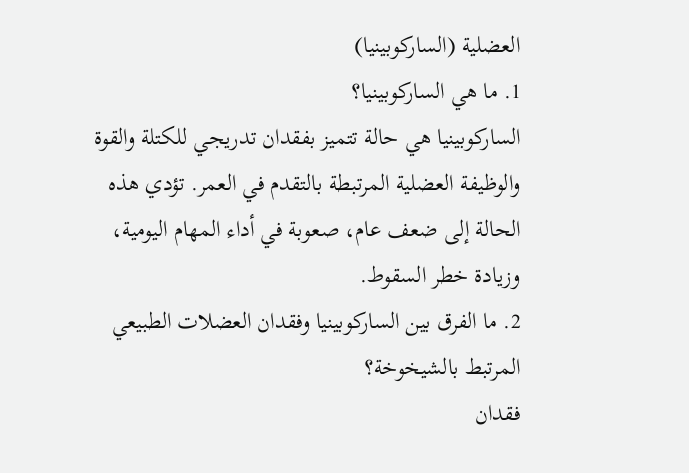العضلية (الساركوبينيا)
1. ما هي الساركوبينيا؟
الساركوبينيا هي حالة تتميز بفقدان تدريجي للكتلة والقوة والوظيفة العضلية المرتبطة بالتقدم في العمر. تؤدي هذه الحالة إلى ضعف عام، صعوبة في أداء المهام اليومية، وزيادة خطر السقوط.
2. ما الفرق بين الساركوبينيا وفقدان العضلات الطبيعي المرتبط بالشيخوخة؟
فقدان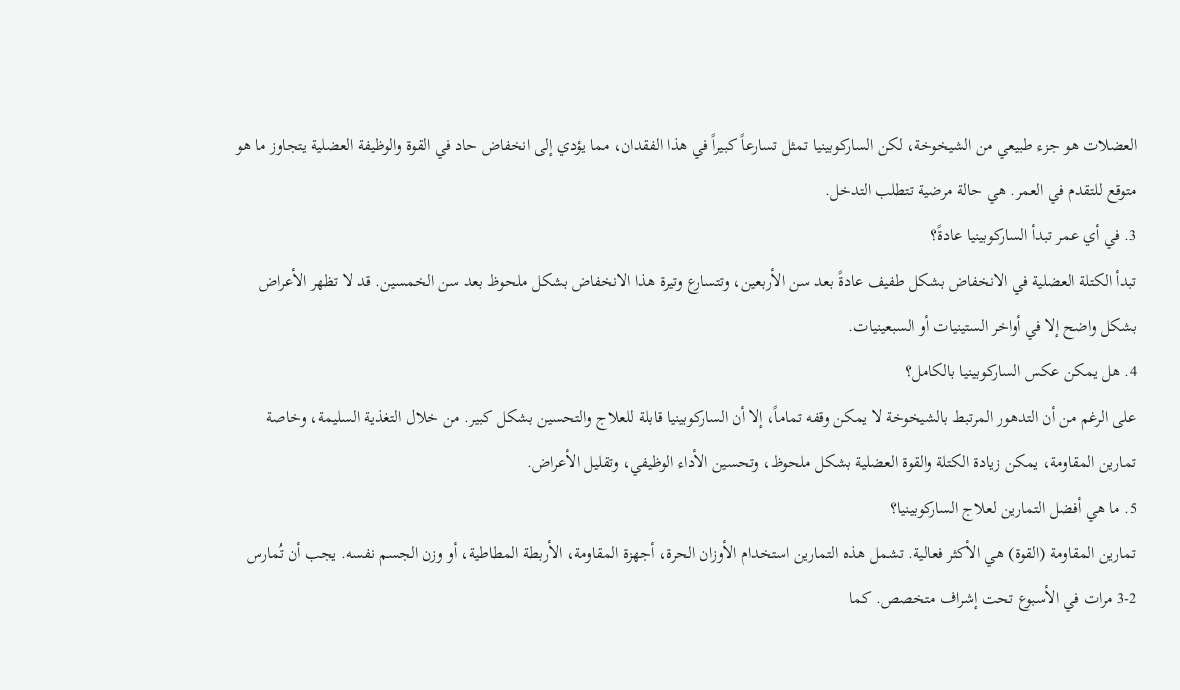العضلات هو جزء طبيعي من الشيخوخة، لكن الساركوبينيا تمثل تسارعاً كبيراً في هذا الفقدان، مما يؤدي إلى انخفاض حاد في القوة والوظيفة العضلية يتجاوز ما هو متوقع للتقدم في العمر. هي حالة مرضية تتطلب التدخل.
3. في أي عمر تبدأ الساركوبينيا عادةً؟
تبدأ الكتلة العضلية في الانخفاض بشكل طفيف عادةً بعد سن الأربعين، وتتسارع وتيرة هذا الانخفاض بشكل ملحوظ بعد سن الخمسين. قد لا تظهر الأعراض بشكل واضح إلا في أواخر الستينيات أو السبعينيات.
4. هل يمكن عكس الساركوبينيا بالكامل؟
على الرغم من أن التدهور المرتبط بالشيخوخة لا يمكن وقفه تماماً، إلا أن الساركوبينيا قابلة للعلاج والتحسين بشكل كبير. من خلال التغذية السليمة، وخاصة تمارين المقاومة، يمكن زيادة الكتلة والقوة العضلية بشكل ملحوظ، وتحسين الأداء الوظيفي، وتقليل الأعراض.
5. ما هي أفضل التمارين لعلاج الساركوبينيا؟
تمارين المقاومة (القوة) هي الأكثر فعالية. تشمل هذه التمارين استخدام الأوزان الحرة، أجهزة المقاومة، الأربطة المطاطية، أو وزن الجسم نفسه. يجب أن تُمارس 2-3 مرات في الأسبوع تحت إشراف متخصص. كما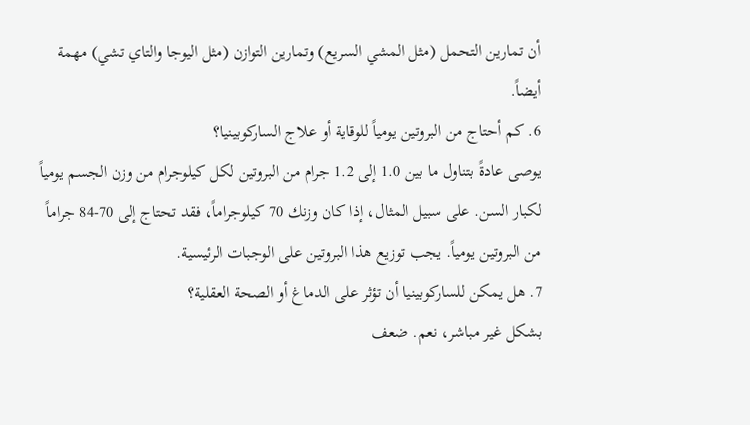أن تمارين التحمل (مثل المشي السريع) وتمارين التوازن (مثل اليوجا والتاي تشي) مهمة أيضاً.
6. كم أحتاج من البروتين يومياً للوقاية أو علاج الساركوبينيا؟
يوصى عادةً بتناول ما بين 1.0 إلى 1.2 جرام من البروتين لكل كيلوجرام من وزن الجسم يومياً لكبار السن. على سبيل المثال، إذا كان وزنك 70 كيلوجراماً، فقد تحتاج إلى 70-84 جراماً من البروتين يومياً. يجب توزيع هذا البروتين على الوجبات الرئيسية.
7. هل يمكن للساركوبينيا أن تؤثر على الدماغ أو الصحة العقلية؟
بشكل غير مباشر، نعم. ضعف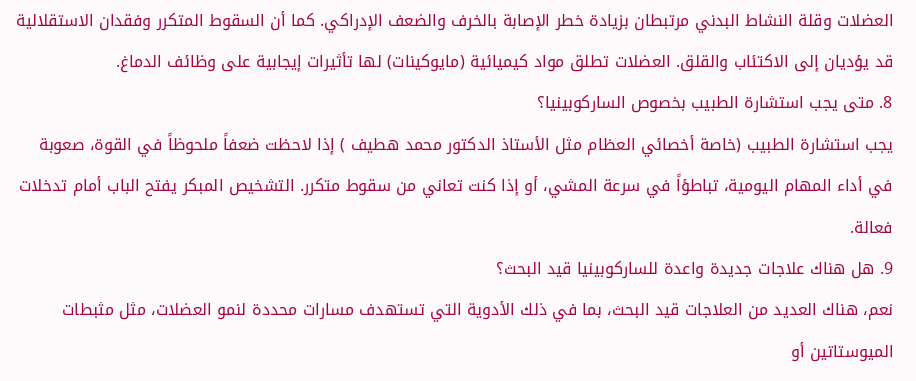العضلات وقلة النشاط البدني مرتبطان بزيادة خطر الإصابة بالخرف والضعف الإدراكي. كما أن السقوط المتكرر وفقدان الاستقلالية قد يؤديان إلى الاكتئاب والقلق. العضلات تطلق مواد كيميائية (مايوكينات) لها تأثيرات إيجابية على وظائف الدماغ.
8. متى يجب استشارة الطبيب بخصوص الساركوبينيا؟
يجب استشارة الطبيب (خاصة أخصائي العظام مثل الأستاذ الدكتور محمد هطيف ) إذا لاحظت ضعفاً ملحوظاً في القوة، صعوبة في أداء المهام اليومية، تباطؤاً في سرعة المشي، أو إذا كنت تعاني من سقوط متكرر. التشخيص المبكر يفتح الباب أمام تدخلات فعالة.
9. هل هناك علاجات جديدة واعدة للساركوبينيا قيد البحث؟
نعم، هناك العديد من العلاجات قيد البحث، بما في ذلك الأدوية التي تستهدف مسارات محددة لنمو العضلات، مثل مثبطات الميوستاتين أو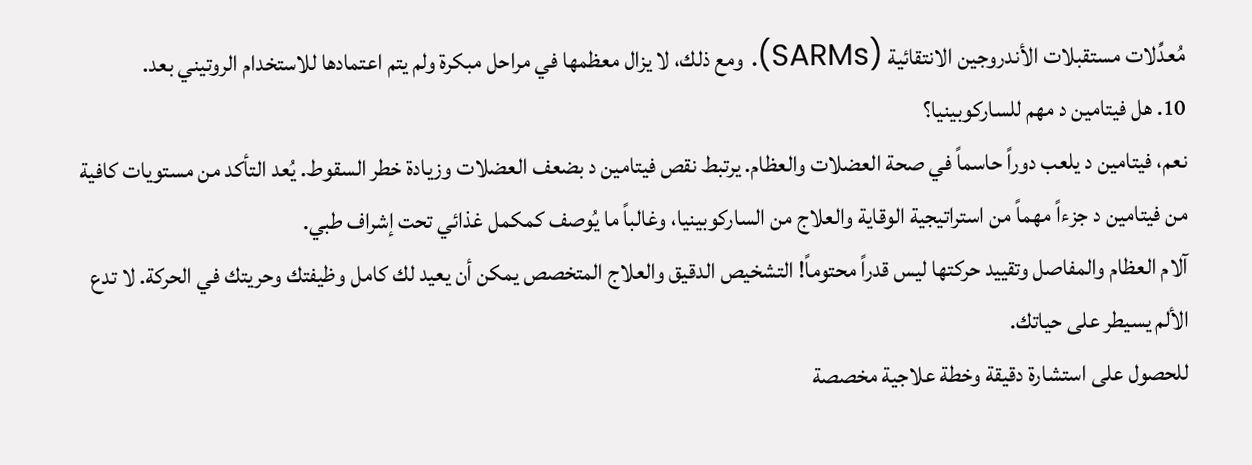مُعدِّلات مستقبلات الأندروجين الانتقائية (SARMs). ومع ذلك، لا يزال معظمها في مراحل مبكرة ولم يتم اعتمادها للاستخدام الروتيني بعد.
10. هل فيتامين د مهم للساركوبينيا؟
نعم، فيتامين د يلعب دوراً حاسماً في صحة العضلات والعظام. يرتبط نقص فيتامين د بضعف العضلات وزيادة خطر السقوط. يُعد التأكد من مستويات كافية من فيتامين د جزءاً مهماً من استراتيجية الوقاية والعلاج من الساركوبينيا، وغالباً ما يُوصف كمكمل غذائي تحت إشراف طبي.
آلام العظام والمفاصل وتقييد حركتها ليس قدراً محتوماً! التشخيص الدقيق والعلاج المتخصص يمكن أن يعيد لك كامل وظيفتك وحريتك في الحركة. لا تدع الألم يسيطر على حياتك.
للحصول على استشارة دقيقة وخطة علاجية مخصصة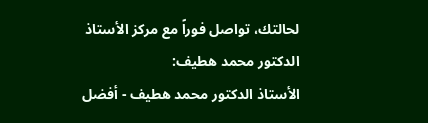لحالتك، تواصل فوراً مع مركز الأستاذ الدكتور محمد هطيف:
الأستاذ الدكتور محمد هطيف - أفضل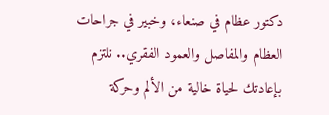دكتور عظام في صنعاء، وخبير في جراحات العظام والمفاصل والعمود الفقري.. نلتزم بإعادتك لحياة خالية من الألم وحركة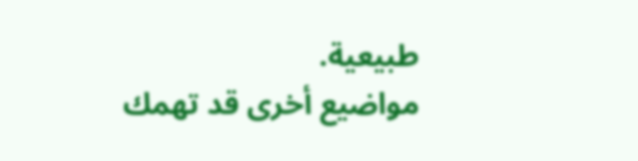طبيعية.
مواضيع أخرى قد تهمك